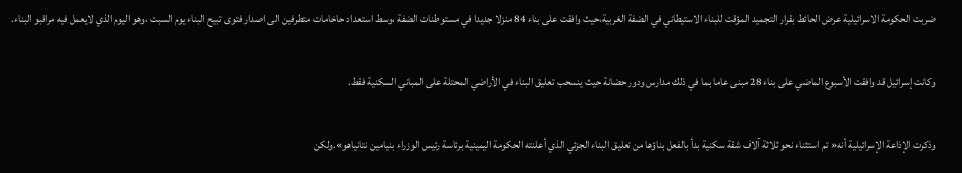ضربت الحكومة الاسرائيلية عرض الحائط بقرار التجميد المؤقت للبناء الاستيطاني في الضفة الغربية،حيث وافقت على بناء 84 منزلا جديدا في مستوطنات الضفة ،وسط استعداد حاخامات متطرفين الى اصدار فتوى تبيح البناء يوم السبت ،وهو اليوم الذي لايعمل فيه مراقبو البناء.

وكانت إسرائيل قد وافقت الأسبوع الماضي على بناء 28 مبنى عاما بما في ذلك مدارس ودور حضانة حيث ينسحب تعليق البناء في الأراضي المحتلة على المباني السكنية فقط.

وذكرت الإذاعة الإسرائيلية أنه« تم استثناء نحو ثلاثة آلاف شقة سكنية بدأ بالفعل بناؤها من تعليق البناء الجزئي الذي أعلنته الحكومة اليمينية برئاسة رئيس الوزراء بنيامين نتانياهو».ولكن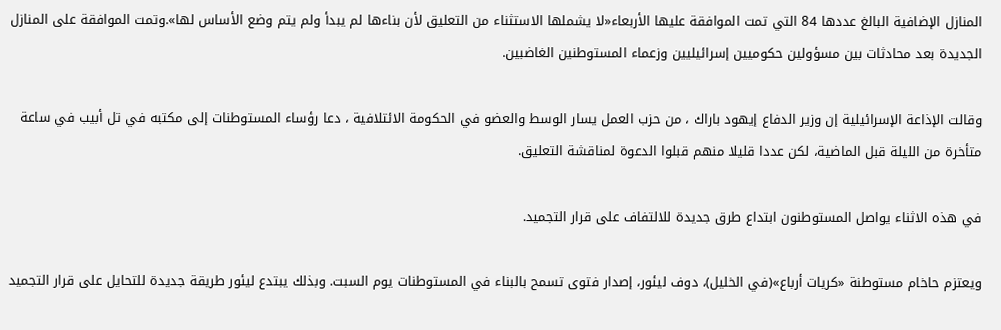المنازل الإضافية البالغ عددها 84 التي تمت الموافقة عليها الأربعاء«لا يشملها الاستثناء من التعليق لأن بناءها لم يبدأ ولم يتم وضع الأساس لها».وتمت الموافقة على المنازل الجديدة بعد محادثات بين مسؤولين حكوميين إسرائيليين وزعماء المستوطنين الغاضبين.

وقالت الإذاعة الإسرائيلية إن وزير الدفاع إيهود باراك ، من حزب العمل يسار الوسط والعضو في الحكومة الائتلافية ، دعا رؤساء المستوطنات إلى مكتبه في تل أبيب في ساعة متأخرة من الليلة قبل الماضية، لكن عددا قليلا منهم قبلوا الدعوة لمناقشة التعليق.

في هذه الاثناء يواصل المستوطنون ابتداع طرق جديدة للالتفاف على قرار التجميد.

ويعتزم حاخام مستوطنة «كريات أرباع»(في الخليل)، دوف ليئور، إصدار فتوى تسمح بالبناء في المستوطنات يوم السبت. وبذلك يبتدع ليئور طريقة جديدة للتحايل على قرار التجميد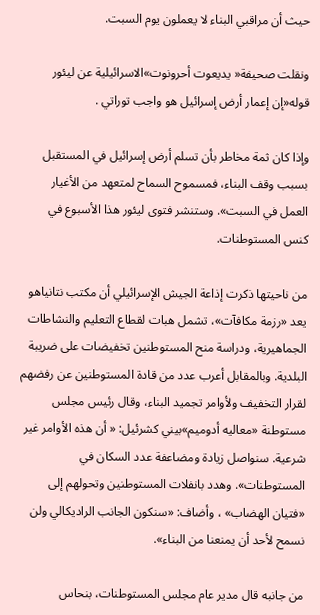حيث أن مراقبي البناء لا يعملون يوم السبت.

ونقلت صحيفة« يديعوت أحرونوت»الاسرائيلية عن ليئور قوله«إن إعمار أرض إسرائيل هو واجب توراتي .

وإذا كان ثمة مخاطر بأن تسلم أرض إسرائيل في المستقبل بسبب وقف البناء، فمسموح السماح لمتعهد من الأغيار العمل في السبت». وستنشر فتوى ليئور هذا الأسبوع في كنس المستوطنات.

من ناحيتها ذكرت إذاعة الجيش الإسرائيلي أن مكتب نتانياهو يعد «رزمة مكافآت»، تشمل هبات لقطاع التعليم والنشاطات الجماهيرية، ودراسة منح المستوطنين تخفيضات على ضريبة البلدية. وبالمقابل أعرب عدد من قادة المستوطنين عن رفضهم لقرار التخفيف ولأوامر تجميد البناء، وقال رئيس مجلس مستوطنة «معاليه أدوميم»بيني كشرئيل: « أن هذه الأوامر غير شرعية. سنواصل زيادة ومضاعفة عدد السكان في المستوطنات». وهدد بانفلات المستوطنين وتحولهم إلى «فتيان الهضاب» ، وأضاف: «سنكون الجانب الراديكالي ولن نسمح لأحد أن يمنعنا من البناء».

من جانبه قال مدير عام مجلس المستوطنات، بنحاس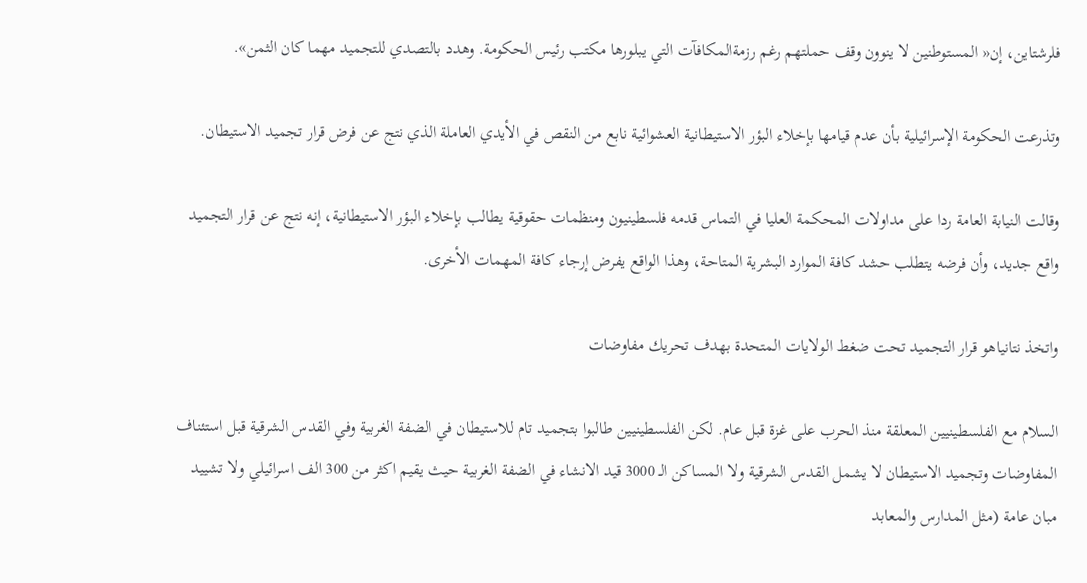فلرشتاين، إن« المستوطنين لا ينوون وقف حملتهم رغم رزمةالمكافآت التي يبلورها مكتب رئيس الحكومة. وهدد بالتصدي للتجميد مهما كان الثمن».

وتذرعت الحكومة الإسرائيلية بأن عدم قيامها بإخلاء البؤر الاستيطانية العشوائية نابع من النقص في الأيدي العاملة الذي نتج عن فرض قرار تجميد الاستيطان.

وقالت النيابة العامة ردا على مداولات المحكمة العليا في التماس قدمه فلسطينيون ومنظمات حقوقية يطالب بإخلاء البؤر الاستيطانية، إنه نتج عن قرار التجميد واقع جديد، وأن فرضه يتطلب حشد كافة الموارد البشرية المتاحة، وهذا الواقع يفرض إرجاء كافة المهمات الأخرى.

واتخذ نتانياهو قرار التجميد تحت ضغط الولايات المتحدة بهدف تحريك مفاوضات

السلام مع الفلسطينيين المعلقة منذ الحرب على غزة قبل عام. لكن الفلسطينيين طالبوا بتجميد تام للاستيطان في الضفة الغربية وفي القدس الشرقية قبل استئناف المفاوضات وتجميد الاستيطان لا يشمل القدس الشرقية ولا المساكن الـ 3000 قيد الانشاء في الضفة الغربية حيث يقيم اكثر من 300 الف اسرائيلي ولا تشييد مبان عامة (مثل المدارس والمعابد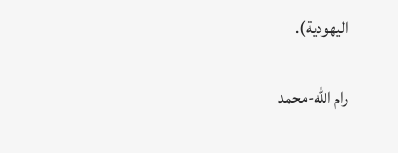اليهودية).

رام الله-محمد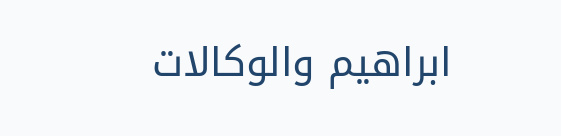ابراهيم والوكالات